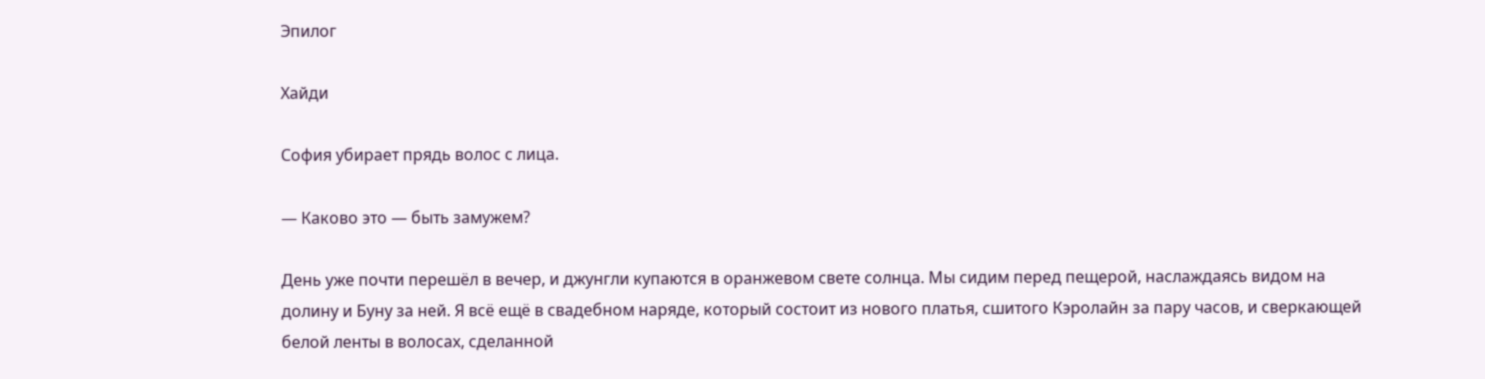Эпилог

Хайди

София убирает прядь волос с лица.

— Каково это — быть замужем?

День уже почти перешёл в вечер, и джунгли купаются в оранжевом свете солнца. Мы сидим перед пещерой, наслаждаясь видом на долину и Буну за ней. Я всё ещё в свадебном наряде, который состоит из нового платья, сшитого Кэролайн за пару часов, и сверкающей белой ленты в волосах, сделанной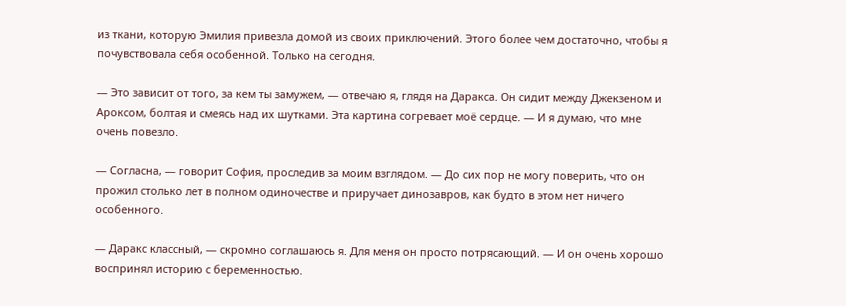из ткани, которую Эмилия привезла домой из своих приключений. Этого более чем достаточно, чтобы я почувствовала себя особенной. Только на сегодня.

— Это зависит от того, за кем ты замужем, — отвечаю я, глядя на Даракса. Он сидит между Джекзеном и Ароксом, болтая и смеясь над их шутками. Эта картина согревает моё сердце. — И я думаю, что мне очень повезло.

— Согласна, — говорит София, проследив за моим взглядом. — До сих пор не могу поверить, что он прожил столько лет в полном одиночестве и приручает динозавров, как будто в этом нет ничего особенного.

— Даракс классный, — скромно соглашаюсь я. Для меня он просто потрясающий. — И он очень хорошо воспринял историю с беременностью.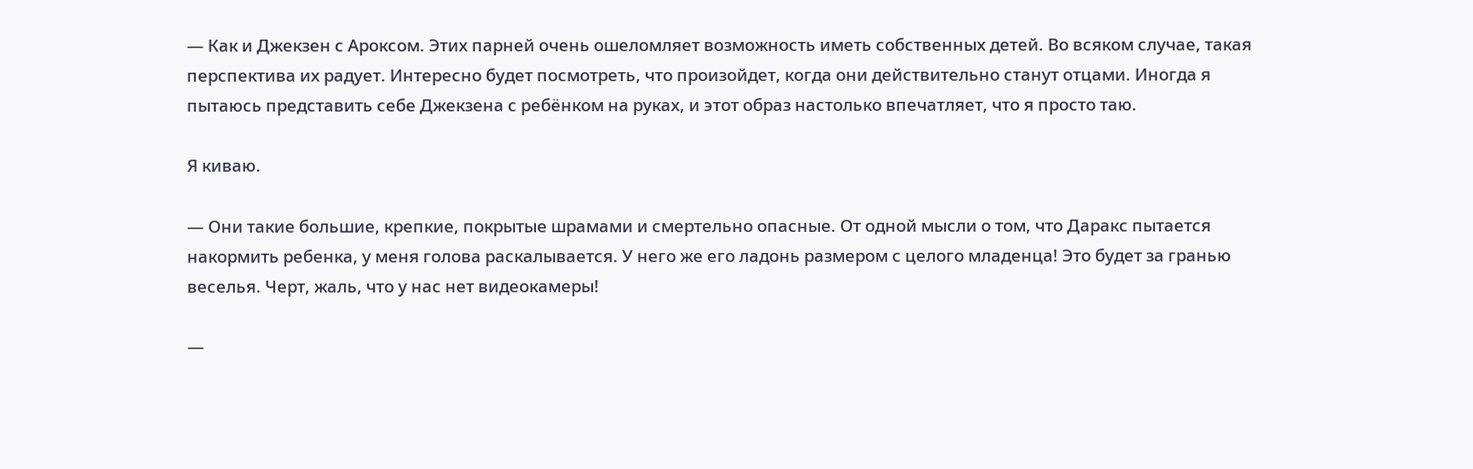— Как и Джекзен с Ароксом. Этих парней очень ошеломляет возможность иметь собственных детей. Во всяком случае, такая перспектива их радует. Интересно будет посмотреть, что произойдет, когда они действительно станут отцами. Иногда я пытаюсь представить себе Джекзена с ребёнком на руках, и этот образ настолько впечатляет, что я просто таю.

Я киваю.

— Они такие большие, крепкие, покрытые шрамами и смертельно опасные. От одной мысли о том, что Даракс пытается накормить ребенка, у меня голова раскалывается. У него же его ладонь размером с целого младенца! Это будет за гранью веселья. Черт, жаль, что у нас нет видеокамеры!

—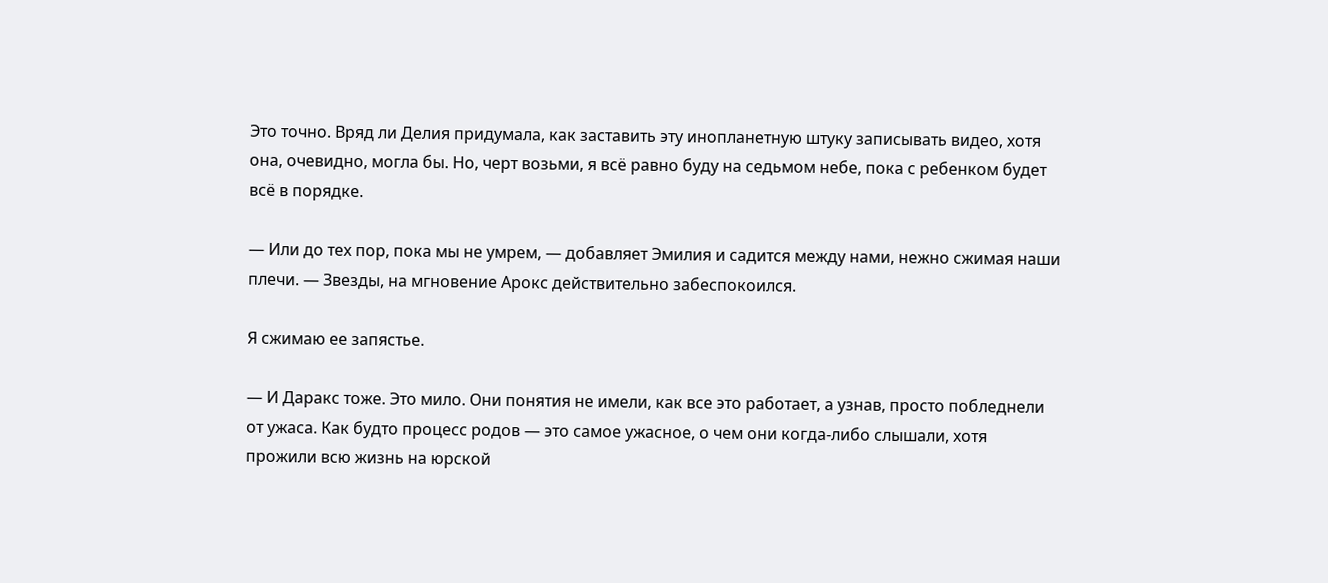Это точно. Вряд ли Делия придумала, как заставить эту инопланетную штуку записывать видео, хотя она, очевидно, могла бы. Но, черт возьми, я всё равно буду на седьмом небе, пока с ребенком будет всё в порядке.

— Или до тех пор, пока мы не умрем, — добавляет Эмилия и садится между нами, нежно сжимая наши плечи. — Звезды, на мгновение Арокс действительно забеспокоился.

Я сжимаю ее запястье.

— И Даракс тоже. Это мило. Они понятия не имели, как все это работает, а узнав, просто побледнели от ужаса. Как будто процесс родов — это самое ужасное, о чем они когда-либо слышали, хотя прожили всю жизнь на юрской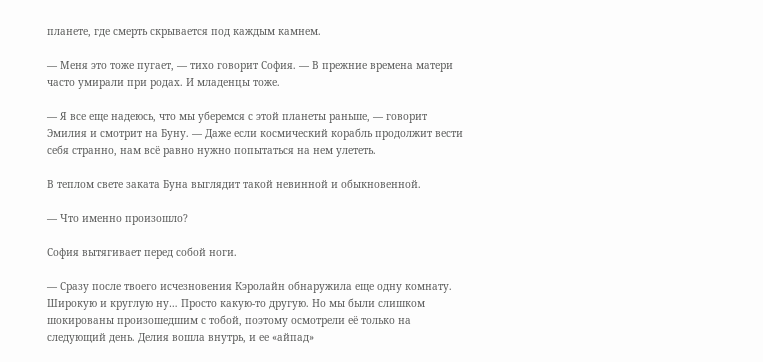планете, где смерть скрывается под каждым камнем.

— Меня это тоже пугает, — тихо говорит София. — В прежние времена матери часто умирали при родах. И младенцы тоже.

— Я все еще надеюсь, что мы уберемся с этой планеты раньше, — говорит Эмилия и смотрит на Буну. — Даже если космический корабль продолжит вести себя странно, нам всё равно нужно попытаться на нем улететь.

В теплом свете заката Буна выглядит такой невинной и обыкновенной.

— Что именно произошло?

София вытягивает перед собой ноги.

— Сразу после твоего исчезновения Кэролайн обнаружила еще одну комнату. Широкую и круглую ну… Просто какую-то другую. Но мы были слишком шокированы произошедшим с тобой, поэтому осмотрели её только на следующий день. Делия вошла внутрь, и ее «айпад»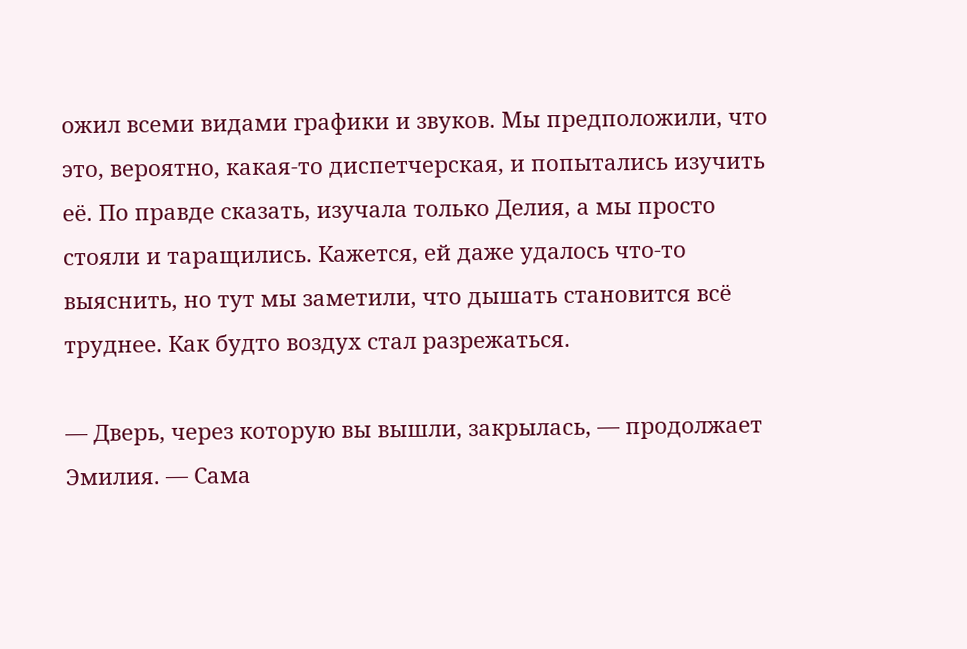ожил всеми видами графики и звуков. Мы предположили, что это, вероятно, какая-то диспетчерская, и попытались изучить её. По правде сказать, изучала только Делия, а мы просто стояли и таращились. Кажется, ей даже удалось что-то выяснить, но тут мы заметили, что дышать становится всё труднее. Как будто воздух стал разрежаться.

— Дверь, через которую вы вышли, закрылась, — продолжает Эмилия. — Сама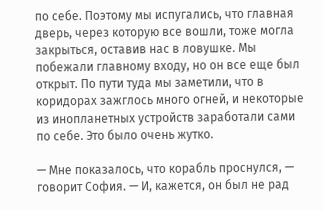по себе. Поэтому мы испугались, что главная дверь, через которую все вошли, тоже могла закрыться, оставив нас в ловушке. Мы побежали главному входу, но он все еще был открыт. По пути туда мы заметили, что в коридорах зажглось много огней, и некоторые из инопланетных устройств заработали сами по себе. Это было очень жутко.

— Мне показалось, что корабль проснулся, — говорит София. — И, кажется, он был не рад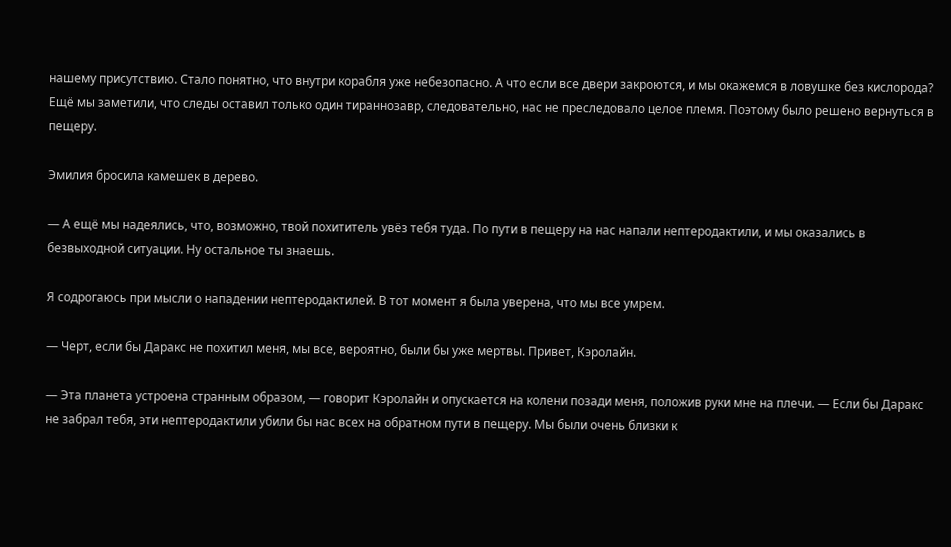нашему присутствию. Стало понятно, что внутри корабля уже небезопасно. А что если все двери закроются, и мы окажемся в ловушке без кислорода? Ещё мы заметили, что следы оставил только один тираннозавр, следовательно, нас не преследовало целое племя. Поэтому было решено вернуться в пещеру.

Эмилия бросила камешек в дерево.

— А ещё мы надеялись, что, возможно, твой похититель увёз тебя туда. По пути в пещеру на нас напали нептеродактили, и мы оказались в безвыходной ситуации. Ну остальное ты знаешь.

Я содрогаюсь при мысли о нападении нептеродактилей. В тот момент я была уверена, что мы все умрем.

— Черт, если бы Даракс не похитил меня, мы все, вероятно, были бы уже мертвы. Привет, Кэролайн.

— Эта планета устроена странным образом, — говорит Кэролайн и опускается на колени позади меня, положив руки мне на плечи. — Если бы Даракс не забрал тебя, эти нептеродактили убили бы нас всех на обратном пути в пещеру. Мы были очень близки к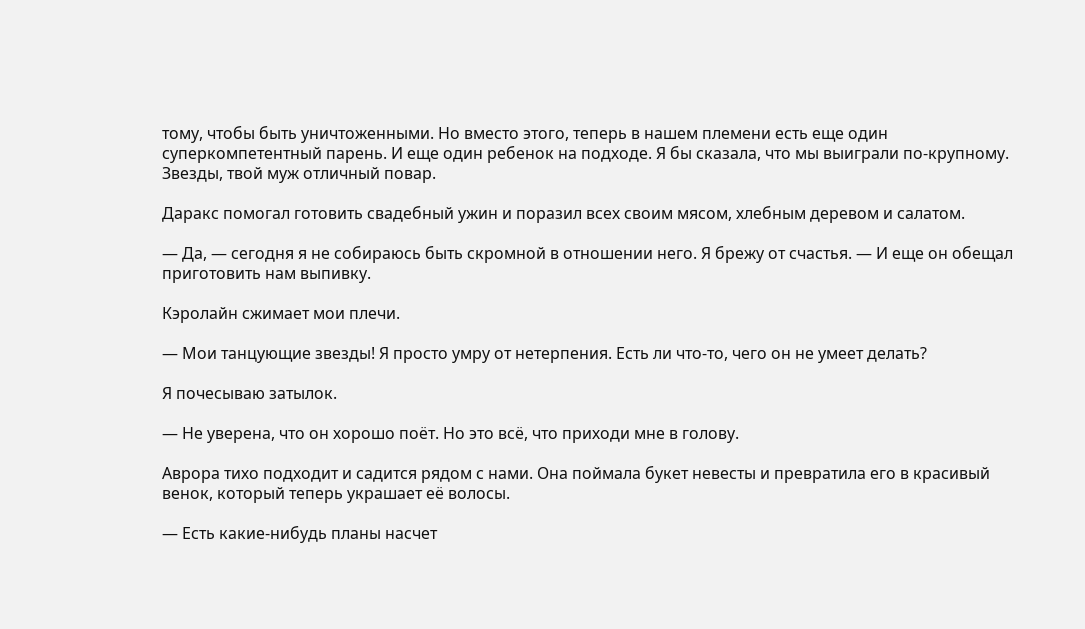тому, чтобы быть уничтоженными. Но вместо этого, теперь в нашем племени есть еще один суперкомпетентный парень. И еще один ребенок на подходе. Я бы сказала, что мы выиграли по-крупному. Звезды, твой муж отличный повар.

Даракс помогал готовить свадебный ужин и поразил всех своим мясом, хлебным деревом и салатом.

— Да, — сегодня я не собираюсь быть скромной в отношении него. Я брежу от счастья. — И еще он обещал приготовить нам выпивку.

Кэролайн сжимает мои плечи.

— Мои танцующие звезды! Я просто умру от нетерпения. Есть ли что-то, чего он не умеет делать?

Я почесываю затылок.

— Не уверена, что он хорошо поёт. Но это всё, что приходи мне в голову.

Аврора тихо подходит и садится рядом с нами. Она поймала букет невесты и превратила его в красивый венок, который теперь украшает её волосы.

— Есть какие-нибудь планы насчет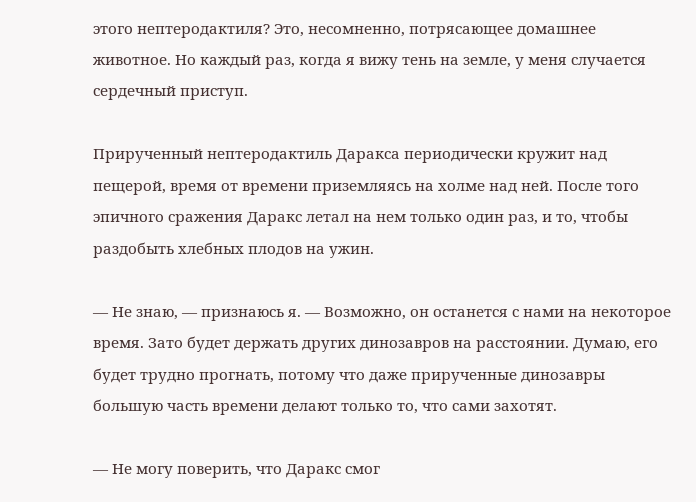этого нептеродактиля? Это, несомненно, потрясающее домашнее животное. Но каждый раз, когда я вижу тень на земле, у меня случается сердечный приступ.

Прирученный нептеродактиль Даракса периодически кружит над пещерой, время от времени приземляясь на холме над ней. После того эпичного сражения Даракс летал на нем только один раз, и то, чтобы раздобыть хлебных плодов на ужин.

— Не знаю, — признаюсь я. — Возможно, он останется с нами на некоторое время. Зато будет держать других динозавров на расстоянии. Думаю, его будет трудно прогнать, потому что даже прирученные динозавры большую часть времени делают только то, что сами захотят.

— Не могу поверить, что Даракс смог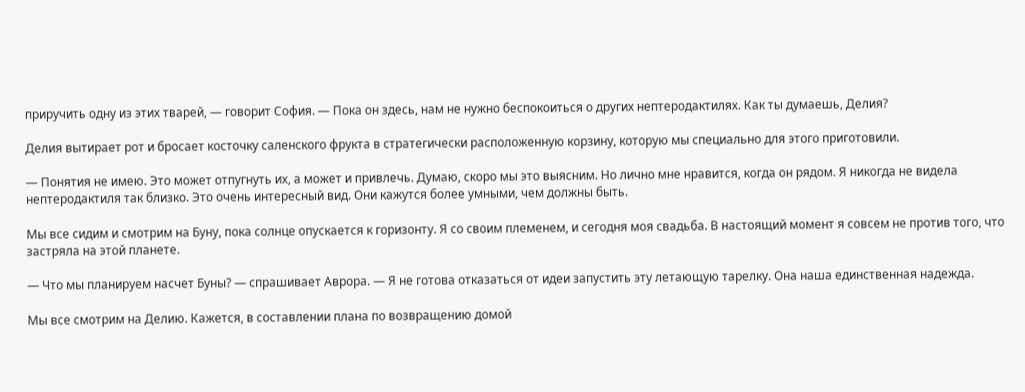приручить одну из этих тварей, — говорит София. — Пока он здесь, нам не нужно беспокоиться о других нептеродактилях. Как ты думаешь, Делия?

Делия вытирает рот и бросает косточку саленского фрукта в стратегически расположенную корзину, которую мы специально для этого приготовили.

— Понятия не имею. Это может отпугнуть их, а может и привлечь. Думаю, скоро мы это выясним. Но лично мне нравится, когда он рядом. Я никогда не видела нептеродактиля так близко. Это очень интересный вид. Они кажутся более умными, чем должны быть.

Мы все сидим и смотрим на Буну, пока солнце опускается к горизонту. Я со своим племенем, и сегодня моя свадьба. В настоящий момент я совсем не против того, что застряла на этой планете.

— Что мы планируем насчет Буны? — спрашивает Аврора. — Я не готова отказаться от идеи запустить эту летающую тарелку. Она наша единственная надежда.

Мы все смотрим на Делию. Кажется, в составлении плана по возвращению домой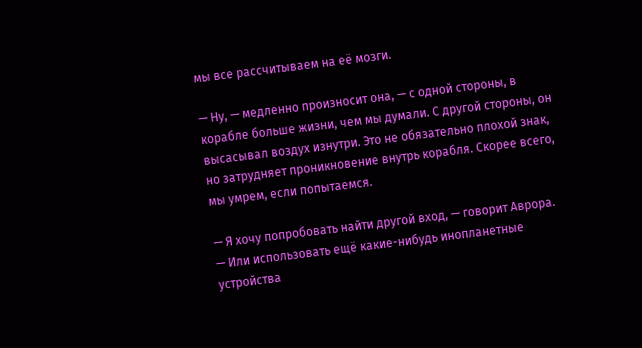мы все рассчитываем на её мозги.

— Ну, — медленно произносит она, — с одной стороны, в корабле больше жизни, чем мы думали. С другой стороны, он высасывал воздух изнутри. Это не обязательно плохой знак, но затрудняет проникновение внутрь корабля. Скорее всего, мы умрем, если попытаемся.

— Я хочу попробовать найти другой вход, — говорит Аврора. — Или использовать ещё какие-нибудь инопланетные устройства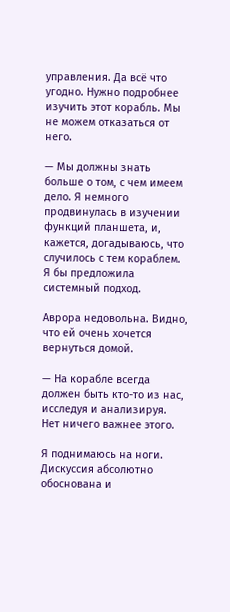управления. Да всё что угодно. Нужно подробнее изучить этот корабль. Мы не можем отказаться от него.

— Мы должны знать больше о том, с чем имеем дело. Я немного продвинулась в изучении функций планшета, и, кажется, догадываюсь, что случилось с тем кораблем. Я бы предложила системный подход.

Аврора недовольна. Видно, что ей очень хочется вернуться домой.

— На корабле всегда должен быть кто-то из нас, исследуя и анализируя. Нет ничего важнее этого.

Я поднимаюсь на ноги. Дискуссия абсолютно обоснована и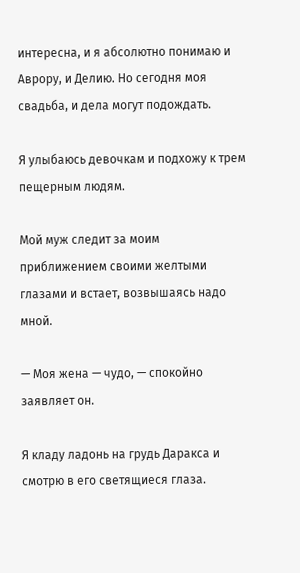интересна, и я абсолютно понимаю и Аврору, и Делию. Но сегодня моя свадьба, и дела могут подождать.

Я улыбаюсь девочкам и подхожу к трем пещерным людям.

Мой муж следит за моим приближением своими желтыми глазами и встает, возвышаясь надо мной.

— Моя жена — чудо, — спокойно заявляет он.

Я кладу ладонь на грудь Даракса и смотрю в его светящиеся глаза.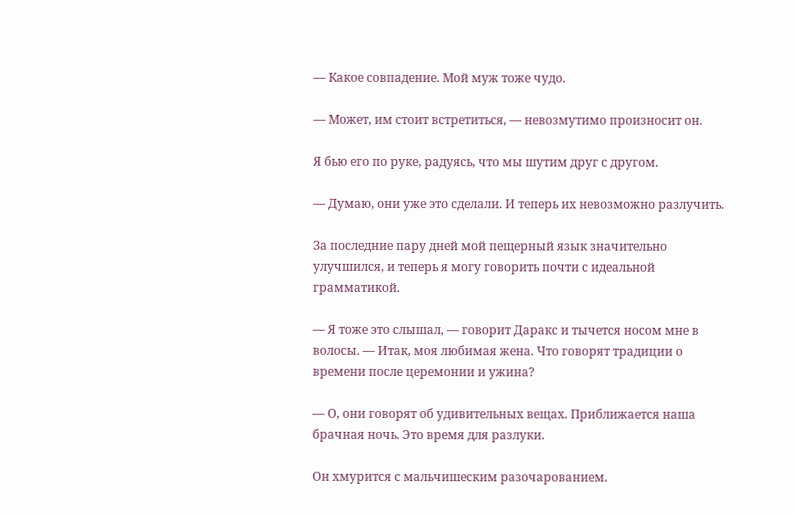— Какое совпадение. Мой муж тоже чудо.

— Может, им стоит встретиться, — невозмутимо произносит он.

Я бью его по руке, радуясь, что мы шутим друг с другом.

— Думаю, они уже это сделали. И теперь их невозможно разлучить.

За последние пару дней мой пещерный язык значительно улучшился, и теперь я могу говорить почти с идеальной грамматикой.

— Я тоже это слышал, — говорит Даракс и тычется носом мне в волосы. — Итак, моя любимая жена. Что говорят традиции о времени после церемонии и ужина?

— О, они говорят об удивительных вещах. Приближается наша брачная ночь. Это время для разлуки.

Он хмурится с мальчишеским разочарованием.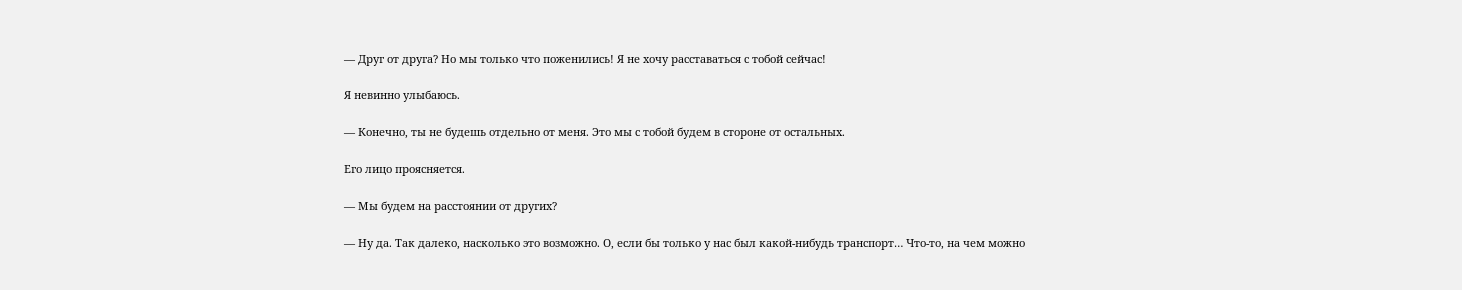— Друг от друга? Но мы только что поженились! Я не хочу расставаться с тобой сейчас!

Я невинно улыбаюсь.

— Конечно, ты не будешь отдельно от меня. Это мы с тобой будем в стороне от остальных.

Его лицо проясняется.

— Мы будем на расстоянии от других?

— Ну да. Так далеко, насколько это возможно. О, если бы только у нас был какой-нибудь транспорт… Что-то, на чем можно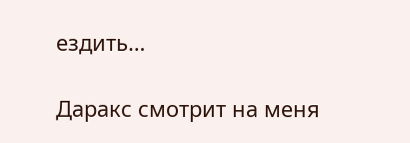ездить…

Даракс смотрит на меня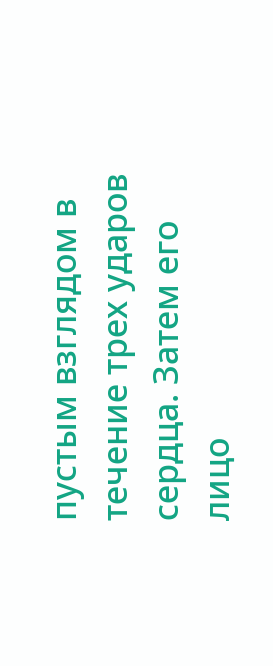пустым взглядом в течение трех ударов сердца. Затем его лицо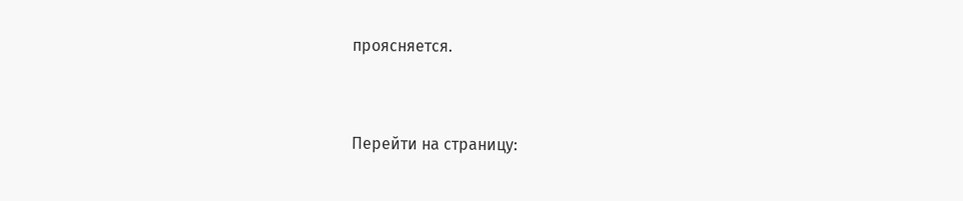проясняется.


Перейти на страницу: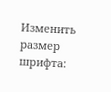Изменить размер шрифта: